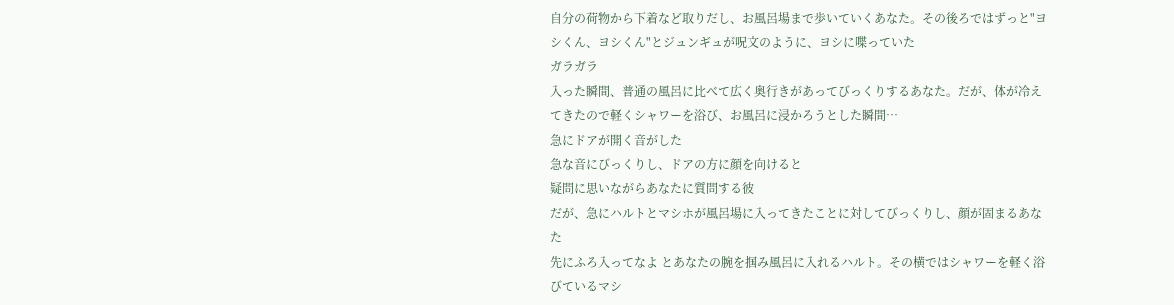自分の荷物から下着など取りだし、お風呂場まで歩いていくあなた。その後ろではずっと"ヨシくん、ヨシくん"とジュンギュが呪文のように、ヨシに喋っていた
ガラガラ
入った瞬間、普通の風呂に比べて広く奥行きがあってびっくりするあなた。だが、体が冷えてきたので軽くシャワーを浴び、お風呂に浸かろうとした瞬間…
急にドアが開く音がした
急な音にびっくりし、ドアの方に顔を向けると
疑問に思いながらあなたに質問する彼
だが、急にハルトとマシホが風呂場に入ってきたことに対してびっくりし、顔が固まるあなた
先にふろ入ってなよ とあなたの腕を掴み風呂に入れるハルト。その横ではシャワーを軽く浴びているマシ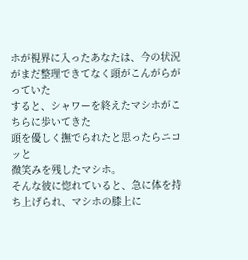ホが視界に入ったあなたは、今の状況がまだ整理できてなく頭がこんがらがっていた
すると、シャワーを終えたマシホがこちらに歩いてきた
頭を優しく撫でられたと思ったらニコッと
微笑みを残したマシホ。
そんな彼に惚れていると、急に体を持ち上げられ、マシホの膝上に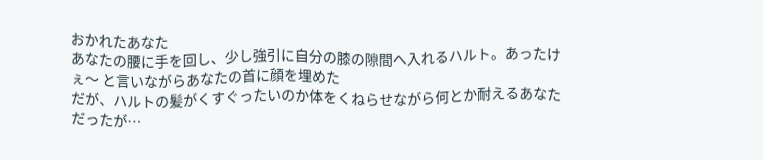おかれたあなた
あなたの腰に手を回し、少し強引に自分の膝の隙間へ入れるハルト。あったけぇ〜 と言いながらあなたの首に顔を埋めた
だが、ハルトの髪がくすぐったいのか体をくねらせながら何とか耐えるあなただったが…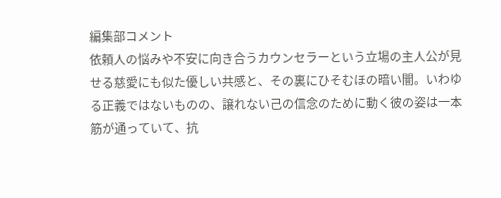編集部コメント
依頼人の悩みや不安に向き合うカウンセラーという立場の主人公が見せる慈愛にも似た優しい共感と、その裏にひそむほの暗い闇。いわゆる正義ではないものの、譲れない己の信念のために動く彼の姿は一本筋が通っていて、抗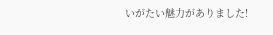いがたい魅力がありました!